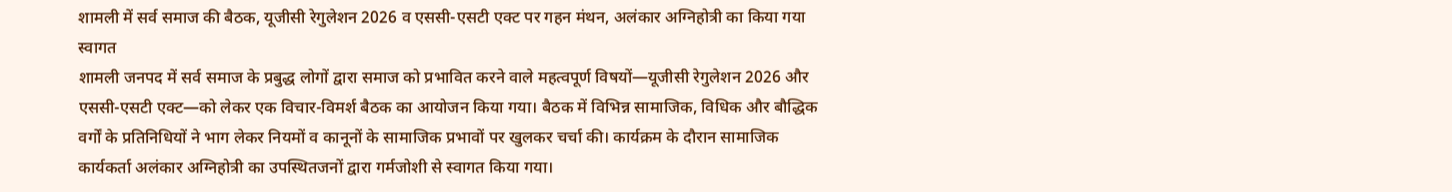शामली में सर्व समाज की बैठक, यूजीसी रेगुलेशन 2026 व एससी-एसटी एक्ट पर गहन मंथन, अलंकार अग्निहोत्री का किया गया स्वागत
शामली जनपद में सर्व समाज के प्रबुद्ध लोगों द्वारा समाज को प्रभावित करने वाले महत्वपूर्ण विषयों—यूजीसी रेगुलेशन 2026 और एससी-एसटी एक्ट—को लेकर एक विचार-विमर्श बैठक का आयोजन किया गया। बैठक में विभिन्न सामाजिक, विधिक और बौद्धिक वर्गों के प्रतिनिधियों ने भाग लेकर नियमों व कानूनों के सामाजिक प्रभावों पर खुलकर चर्चा की। कार्यक्रम के दौरान सामाजिक कार्यकर्ता अलंकार अग्निहोत्री का उपस्थितजनों द्वारा गर्मजोशी से स्वागत किया गया।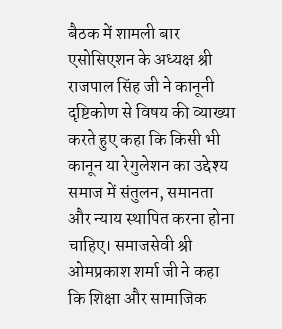बैठक में शामली बार एसोसिएशन के अध्यक्ष श्री राजपाल सिंह जी ने कानूनी दृष्टिकोण से विषय की व्याख्या करते हुए कहा कि किसी भी कानून या रेगुलेशन का उद्देश्य समाज में संतुलन, समानता और न्याय स्थापित करना होना चाहिए। समाजसेवी श्री ओमप्रकाश शर्मा जी ने कहा कि शिक्षा और सामाजिक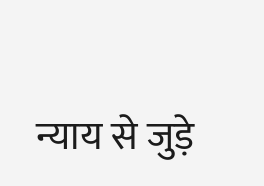न्याय से जुड़े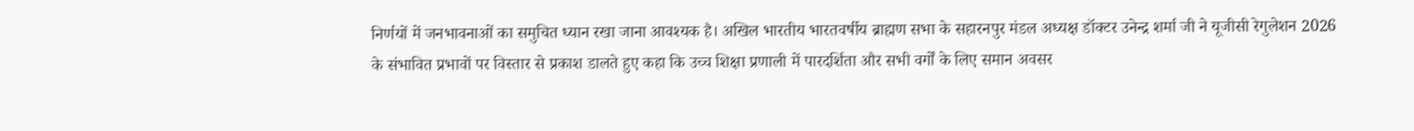निर्णयों में जनभावनाओं का समुचित ध्यान रखा जाना आवश्यक है। अखिल भारतीय भारतवर्षीय ब्राह्मण सभा के सहारनपुर मंडल अध्यक्ष डॉक्टर उनेन्द्र शर्मा जी ने यूजीसी रेगुलेशन 2026 के संभावित प्रभावों पर विस्तार से प्रकाश डालते हुए कहा कि उच्च शिक्षा प्रणाली में पारदर्शिता और सभी वर्गों के लिए समान अवसर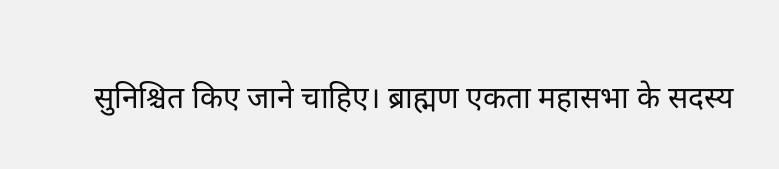सुनिश्चित किए जाने चाहिए। ब्राह्मण एकता महासभा के सदस्य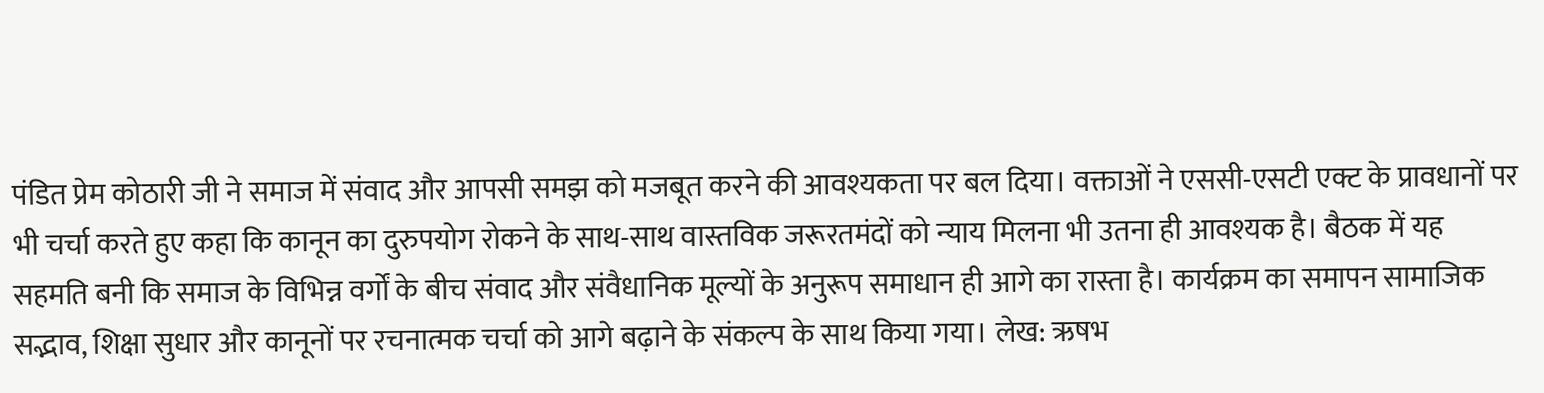पंडित प्रेम कोठारी जी ने समाज में संवाद और आपसी समझ को मजबूत करने की आवश्यकता पर बल दिया। वक्ताओं ने एससी-एसटी एक्ट के प्रावधानों पर भी चर्चा करते हुए कहा कि कानून का दुरुपयोग रोकने के साथ-साथ वास्तविक जरूरतमंदों को न्याय मिलना भी उतना ही आवश्यक है। बैठक में यह सहमति बनी कि समाज के विभिन्न वर्गों के बीच संवाद और संवैधानिक मूल्यों के अनुरूप समाधान ही आगे का रास्ता है। कार्यक्रम का समापन सामाजिक सद्भाव, शिक्षा सुधार और कानूनों पर रचनात्मक चर्चा को आगे बढ़ाने के संकल्प के साथ किया गया। लेख: ऋषभ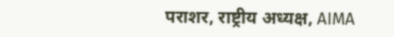पराशर, राष्ट्रीय अध्यक्ष, AIMA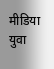मीडिया युवा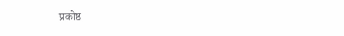प्रकोष्ठ